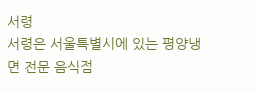서령
서령은 서울특별시에 있는 평양냉면 전문 음식점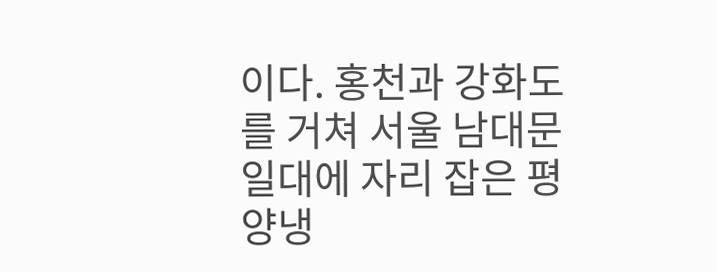이다. 홍천과 강화도를 거쳐 서울 남대문 일대에 자리 잡은 평양냉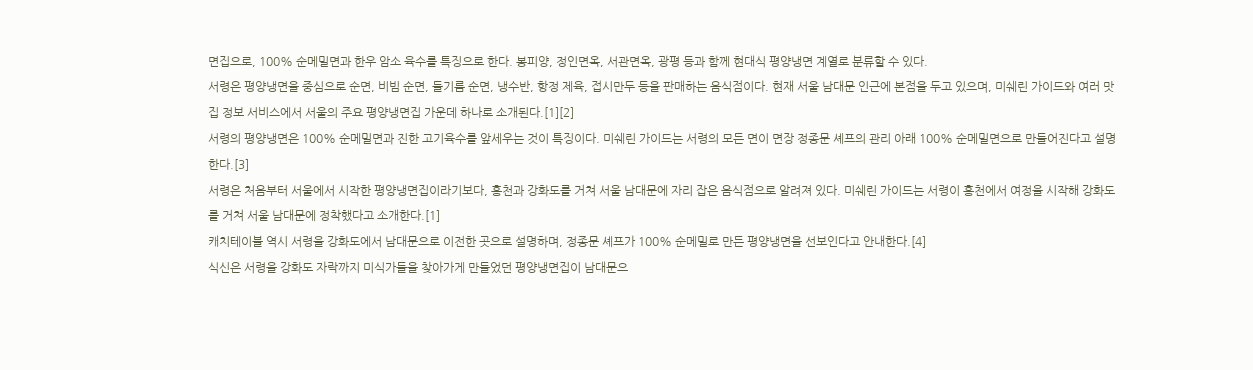면집으로, 100% 순메밀면과 한우 암소 육수를 특징으로 한다. 봉피양, 정인면옥, 서관면옥, 광평 등과 함께 현대식 평양냉면 계열로 분류할 수 있다.
서령은 평양냉면을 중심으로 순면, 비빔 순면, 들기름 순면, 냉수반, 항정 제육, 접시만두 등을 판매하는 음식점이다. 현재 서울 남대문 인근에 본점을 두고 있으며, 미쉐린 가이드와 여러 맛집 정보 서비스에서 서울의 주요 평양냉면집 가운데 하나로 소개된다.[1][2]
서령의 평양냉면은 100% 순메밀면과 진한 고기육수를 앞세우는 것이 특징이다. 미쉐린 가이드는 서령의 모든 면이 면장 정종문 셰프의 관리 아래 100% 순메밀면으로 만들어진다고 설명한다.[3]
서령은 처음부터 서울에서 시작한 평양냉면집이라기보다, 홍천과 강화도를 거쳐 서울 남대문에 자리 잡은 음식점으로 알려져 있다. 미쉐린 가이드는 서령이 홍천에서 여정을 시작해 강화도를 거쳐 서울 남대문에 정착했다고 소개한다.[1]
캐치테이블 역시 서령을 강화도에서 남대문으로 이전한 곳으로 설명하며, 정종문 셰프가 100% 순메밀로 만든 평양냉면을 선보인다고 안내한다.[4]
식신은 서령을 강화도 자락까지 미식가들을 찾아가게 만들었던 평양냉면집이 남대문으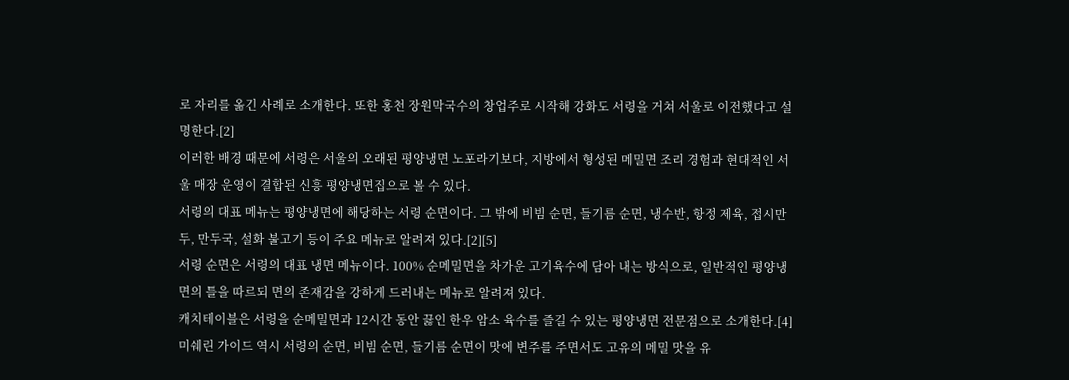로 자리를 옮긴 사례로 소개한다. 또한 홍천 장원막국수의 창업주로 시작해 강화도 서령을 거쳐 서울로 이전했다고 설명한다.[2]
이러한 배경 때문에 서령은 서울의 오래된 평양냉면 노포라기보다, 지방에서 형성된 메밀면 조리 경험과 현대적인 서울 매장 운영이 결합된 신흥 평양냉면집으로 볼 수 있다.
서령의 대표 메뉴는 평양냉면에 해당하는 서령 순면이다. 그 밖에 비빔 순면, 들기름 순면, 냉수반, 항정 제육, 접시만두, 만두국, 설화 불고기 등이 주요 메뉴로 알려져 있다.[2][5]
서령 순면은 서령의 대표 냉면 메뉴이다. 100% 순메밀면을 차가운 고기육수에 담아 내는 방식으로, 일반적인 평양냉면의 틀을 따르되 면의 존재감을 강하게 드러내는 메뉴로 알려져 있다.
캐치테이블은 서령을 순메밀면과 12시간 동안 끓인 한우 암소 육수를 즐길 수 있는 평양냉면 전문점으로 소개한다.[4] 미쉐린 가이드 역시 서령의 순면, 비빔 순면, 들기름 순면이 맛에 변주를 주면서도 고유의 메밀 맛을 유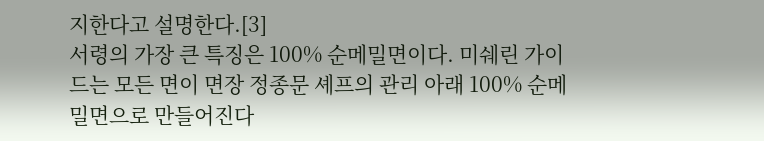지한다고 설명한다.[3]
서령의 가장 큰 특징은 100% 순메밀면이다. 미쉐린 가이드는 모든 면이 면장 정종문 셰프의 관리 아래 100% 순메밀면으로 만들어진다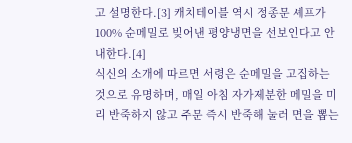고 설명한다.[3] 캐치테이블 역시 정종문 셰프가 100% 순메밀로 빚어낸 평양냉면을 선보인다고 안내한다.[4]
식신의 소개에 따르면 서령은 순메밀을 고집하는 것으로 유명하며, 매일 아침 자가제분한 메밀을 미리 반죽하지 않고 주문 즉시 반죽해 눌러 면을 뽑는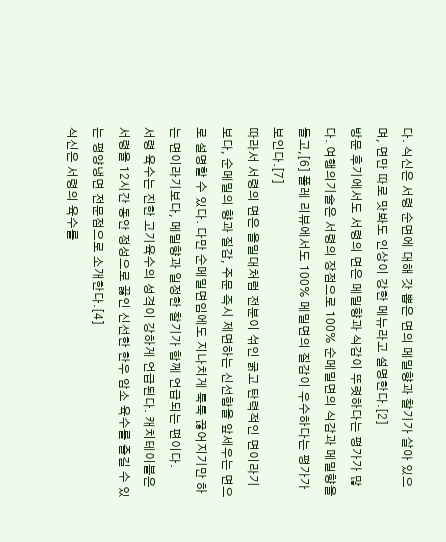다. 식신은 서령 순면에 대해 갓 뽑은 면의 메밀향과 찰기가 살아 있으며, 면만 따로 맛봐도 인상이 강한 메뉴라고 설명한다.[2]
방문 후기에서도 서령의 면은 메밀향과 식감이 뚜렷하다는 평가가 많다. 여행의기술은 서령의 장점으로 100% 순메밀면의 식감과 메밀향을 들고,[6] 폴레 리뷰에서도 100% 메밀면의 질감이 우수하다는 평가가 보인다.[7]
따라서 서령의 면은 을밀대처럼 전분이 섞인 굵고 탄력적인 면이라기보다, 순메밀의 향과 질감, 주문 즉시 제면하는 신선함을 앞세우는 면으로 설명할 수 있다. 다만 순메밀면임에도 지나치게 툭툭 끊어지기만 하는 면이라기보다, 메밀향과 일정한 찰기가 함께 언급되는 편이다.
서령 육수는 진한 고기육수의 성격이 강하게 언급된다. 캐치테이블은 서령을 12시간 동안 정성으로 끓인 신선한 한우 암소 육수를 즐길 수 있는 평양냉면 전문점으로 소개한다.[4]
식신은 서령의 육수를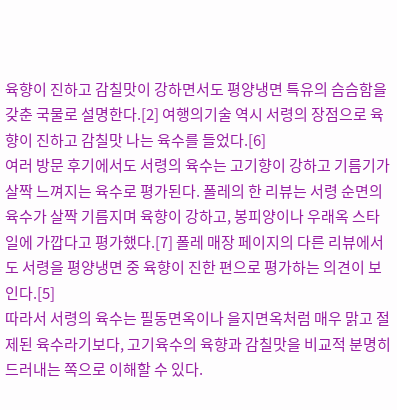육향이 진하고 감칠맛이 강하면서도 평양냉면 특유의 슴슴함을 갖춘 국물로 설명한다.[2] 여행의기술 역시 서령의 장점으로 육향이 진하고 감칠맛 나는 육수를 들었다.[6]
여러 방문 후기에서도 서령의 육수는 고기향이 강하고 기름기가 살짝 느껴지는 육수로 평가된다. 폴레의 한 리뷰는 서령 순면의 육수가 살짝 기름지며 육향이 강하고, 봉피양이나 우래옥 스타일에 가깝다고 평가했다.[7] 폴레 매장 페이지의 다른 리뷰에서도 서령을 평양냉면 중 육향이 진한 편으로 평가하는 의견이 보인다.[5]
따라서 서령의 육수는 필동면옥이나 을지면옥처럼 매우 맑고 절제된 육수라기보다, 고기육수의 육향과 감칠맛을 비교적 분명히 드러내는 쪽으로 이해할 수 있다.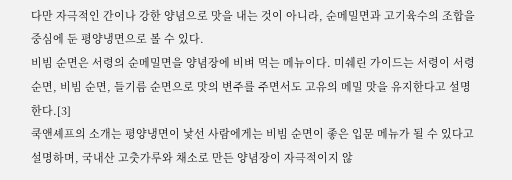다만 자극적인 간이나 강한 양념으로 맛을 내는 것이 아니라, 순메밀면과 고기육수의 조합을 중심에 둔 평양냉면으로 볼 수 있다.
비빔 순면은 서령의 순메밀면을 양념장에 비벼 먹는 메뉴이다. 미쉐린 가이드는 서령이 서령 순면, 비빔 순면, 들기름 순면으로 맛의 변주를 주면서도 고유의 메밀 맛을 유지한다고 설명한다.[3]
쿡앤셰프의 소개는 평양냉면이 낯선 사람에게는 비빔 순면이 좋은 입문 메뉴가 될 수 있다고 설명하며, 국내산 고춧가루와 채소로 만든 양념장이 자극적이지 않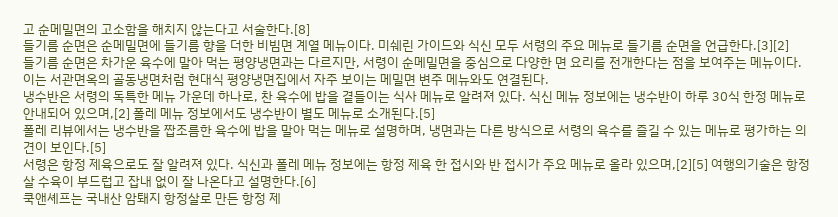고 순메밀면의 고소함을 해치지 않는다고 서술한다.[8]
들기름 순면은 순메밀면에 들기름 향을 더한 비빔면 계열 메뉴이다. 미쉐린 가이드와 식신 모두 서령의 주요 메뉴로 들기름 순면을 언급한다.[3][2]
들기름 순면은 차가운 육수에 말아 먹는 평양냉면과는 다르지만, 서령이 순메밀면을 중심으로 다양한 면 요리를 전개한다는 점을 보여주는 메뉴이다. 이는 서관면옥의 골동냉면처럼 현대식 평양냉면집에서 자주 보이는 메밀면 변주 메뉴와도 연결된다.
냉수반은 서령의 독특한 메뉴 가운데 하나로, 찬 육수에 밥을 곁들이는 식사 메뉴로 알려져 있다. 식신 메뉴 정보에는 냉수반이 하루 30식 한정 메뉴로 안내되어 있으며,[2] 폴레 메뉴 정보에서도 냉수반이 별도 메뉴로 소개된다.[5]
폴레 리뷰에서는 냉수반을 짭조름한 육수에 밥을 말아 먹는 메뉴로 설명하며, 냉면과는 다른 방식으로 서령의 육수를 즐길 수 있는 메뉴로 평가하는 의견이 보인다.[5]
서령은 항정 제육으로도 잘 알려져 있다. 식신과 폴레 메뉴 정보에는 항정 제육 한 접시와 반 접시가 주요 메뉴로 올라 있으며,[2][5] 여행의기술은 항정살 수육이 부드럽고 잡내 없이 잘 나온다고 설명한다.[6]
쿡앤셰프는 국내산 암퇘지 항정살로 만든 항정 제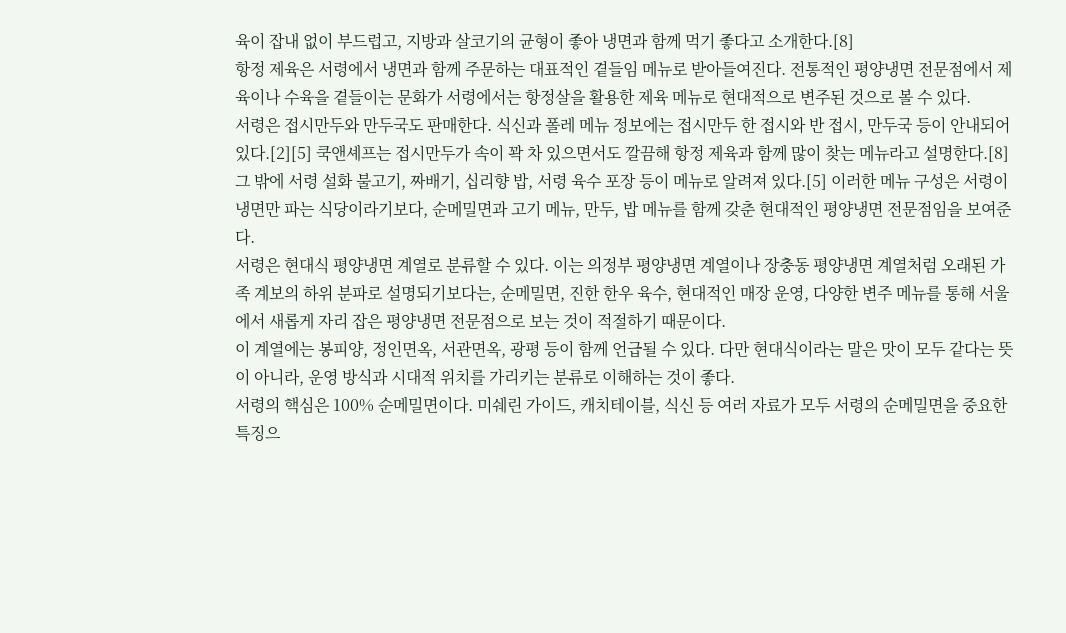육이 잡내 없이 부드럽고, 지방과 살코기의 균형이 좋아 냉면과 함께 먹기 좋다고 소개한다.[8]
항정 제육은 서령에서 냉면과 함께 주문하는 대표적인 곁들임 메뉴로 받아들여진다. 전통적인 평양냉면 전문점에서 제육이나 수육을 곁들이는 문화가 서령에서는 항정살을 활용한 제육 메뉴로 현대적으로 변주된 것으로 볼 수 있다.
서령은 접시만두와 만두국도 판매한다. 식신과 폴레 메뉴 정보에는 접시만두 한 접시와 반 접시, 만두국 등이 안내되어 있다.[2][5] 쿡앤셰프는 접시만두가 속이 꽉 차 있으면서도 깔끔해 항정 제육과 함께 많이 찾는 메뉴라고 설명한다.[8]
그 밖에 서령 설화 불고기, 짜배기, 십리향 밥, 서령 육수 포장 등이 메뉴로 알려져 있다.[5] 이러한 메뉴 구성은 서령이 냉면만 파는 식당이라기보다, 순메밀면과 고기 메뉴, 만두, 밥 메뉴를 함께 갖춘 현대적인 평양냉면 전문점임을 보여준다.
서령은 현대식 평양냉면 계열로 분류할 수 있다. 이는 의정부 평양냉면 계열이나 장충동 평양냉면 계열처럼 오래된 가족 계보의 하위 분파로 설명되기보다는, 순메밀면, 진한 한우 육수, 현대적인 매장 운영, 다양한 변주 메뉴를 통해 서울에서 새롭게 자리 잡은 평양냉면 전문점으로 보는 것이 적절하기 때문이다.
이 계열에는 봉피양, 정인면옥, 서관면옥, 광평 등이 함께 언급될 수 있다. 다만 현대식이라는 말은 맛이 모두 같다는 뜻이 아니라, 운영 방식과 시대적 위치를 가리키는 분류로 이해하는 것이 좋다.
서령의 핵심은 100% 순메밀면이다. 미쉐린 가이드, 캐치테이블, 식신 등 여러 자료가 모두 서령의 순메밀면을 중요한 특징으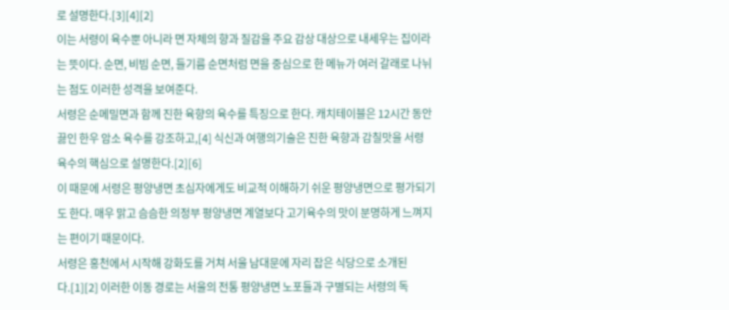로 설명한다.[3][4][2]
이는 서령이 육수뿐 아니라 면 자체의 향과 질감을 주요 감상 대상으로 내세우는 집이라는 뜻이다. 순면, 비빔 순면, 들기름 순면처럼 면을 중심으로 한 메뉴가 여러 갈래로 나뉘는 점도 이러한 성격을 보여준다.
서령은 순메밀면과 함께 진한 육향의 육수를 특징으로 한다. 캐치테이블은 12시간 동안 끓인 한우 암소 육수를 강조하고,[4] 식신과 여행의기술은 진한 육향과 감칠맛을 서령 육수의 핵심으로 설명한다.[2][6]
이 때문에 서령은 평양냉면 초심자에게도 비교적 이해하기 쉬운 평양냉면으로 평가되기도 한다. 매우 맑고 슴슴한 의정부 평양냉면 계열보다 고기육수의 맛이 분명하게 느껴지는 편이기 때문이다.
서령은 홍천에서 시작해 강화도를 거쳐 서울 남대문에 자리 잡은 식당으로 소개된다.[1][2] 이러한 이동 경로는 서울의 전통 평양냉면 노포들과 구별되는 서령의 독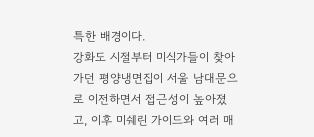특한 배경이다.
강화도 시절부터 미식가들이 찾아가던 평양냉면집이 서울 남대문으로 이전하면서 접근성이 높아졌고, 이후 미쉐린 가이드와 여러 매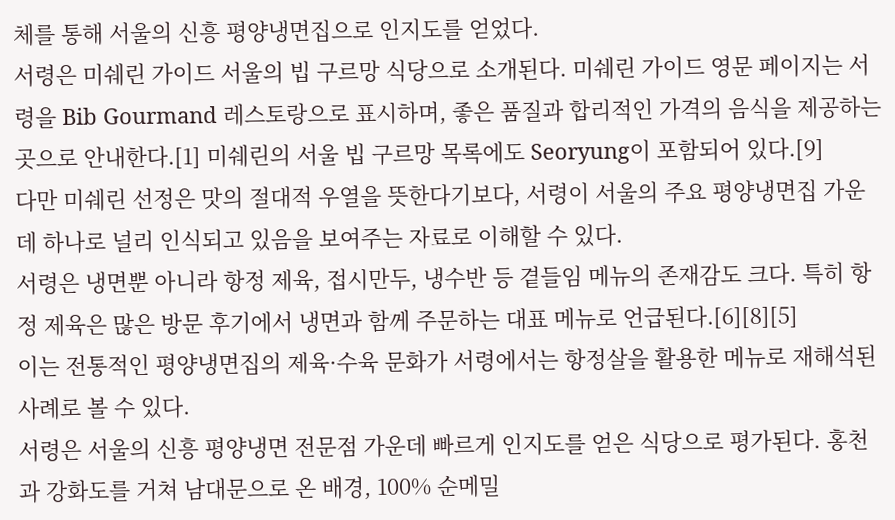체를 통해 서울의 신흥 평양냉면집으로 인지도를 얻었다.
서령은 미쉐린 가이드 서울의 빕 구르망 식당으로 소개된다. 미쉐린 가이드 영문 페이지는 서령을 Bib Gourmand 레스토랑으로 표시하며, 좋은 품질과 합리적인 가격의 음식을 제공하는 곳으로 안내한다.[1] 미쉐린의 서울 빕 구르망 목록에도 Seoryung이 포함되어 있다.[9]
다만 미쉐린 선정은 맛의 절대적 우열을 뜻한다기보다, 서령이 서울의 주요 평양냉면집 가운데 하나로 널리 인식되고 있음을 보여주는 자료로 이해할 수 있다.
서령은 냉면뿐 아니라 항정 제육, 접시만두, 냉수반 등 곁들임 메뉴의 존재감도 크다. 특히 항정 제육은 많은 방문 후기에서 냉면과 함께 주문하는 대표 메뉴로 언급된다.[6][8][5]
이는 전통적인 평양냉면집의 제육·수육 문화가 서령에서는 항정살을 활용한 메뉴로 재해석된 사례로 볼 수 있다.
서령은 서울의 신흥 평양냉면 전문점 가운데 빠르게 인지도를 얻은 식당으로 평가된다. 홍천과 강화도를 거쳐 남대문으로 온 배경, 100% 순메밀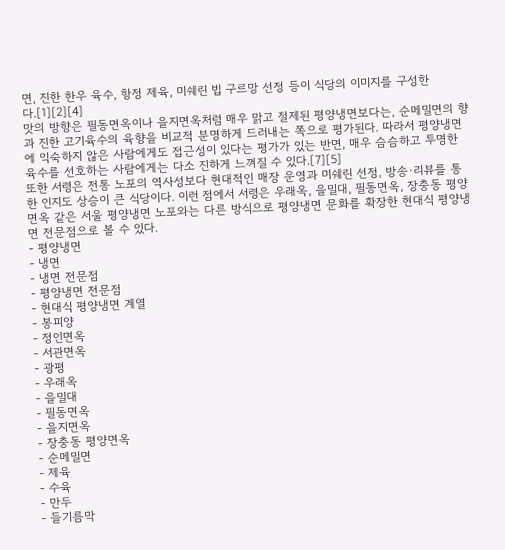면, 진한 한우 육수, 항정 제육, 미쉐린 빕 구르망 선정 등이 식당의 이미지를 구성한다.[1][2][4]
맛의 방향은 필동면옥이나 을지면옥처럼 매우 맑고 절제된 평양냉면보다는, 순메밀면의 향과 진한 고기육수의 육향을 비교적 분명하게 드러내는 쪽으로 평가된다. 따라서 평양냉면에 익숙하지 않은 사람에게도 접근성이 있다는 평가가 있는 반면, 매우 슴슴하고 투명한 육수를 선호하는 사람에게는 다소 진하게 느껴질 수 있다.[7][5]
또한 서령은 전통 노포의 역사성보다 현대적인 매장 운영과 미쉐린 선정, 방송·리뷰를 통한 인지도 상승이 큰 식당이다. 이런 점에서 서령은 우래옥, 을밀대, 필동면옥, 장충동 평양면옥 같은 서울 평양냉면 노포와는 다른 방식으로 평양냉면 문화를 확장한 현대식 평양냉면 전문점으로 볼 수 있다.
- 평양냉면
- 냉면
- 냉면 전문점
- 평양냉면 전문점
- 현대식 평양냉면 계열
- 봉피양
- 정인면옥
- 서관면옥
- 광평
- 우래옥
- 을밀대
- 필동면옥
- 을지면옥
- 장충동 평양면옥
- 순메밀면
- 제육
- 수육
- 만두
- 들기름막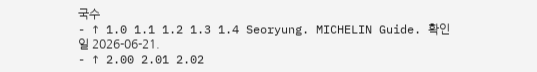국수
- ↑ 1.0 1.1 1.2 1.3 1.4 Seoryung. MICHELIN Guide. 확인일 2026-06-21.
- ↑ 2.00 2.01 2.02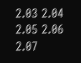2.03 2.04 2.05 2.06 2.07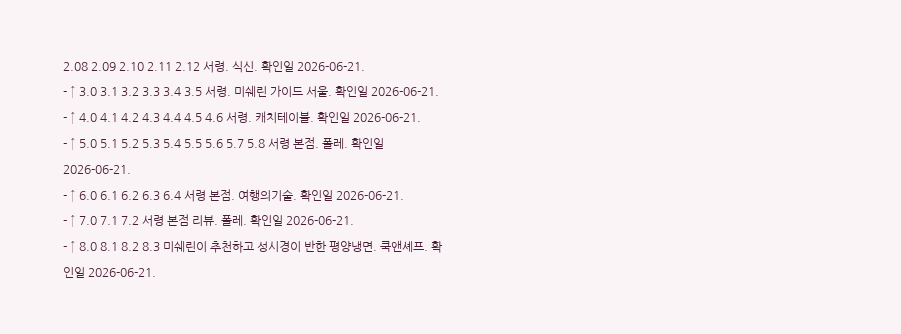2.08 2.09 2.10 2.11 2.12 서령. 식신. 확인일 2026-06-21.
- ↑ 3.0 3.1 3.2 3.3 3.4 3.5 서령. 미쉐린 가이드 서울. 확인일 2026-06-21.
- ↑ 4.0 4.1 4.2 4.3 4.4 4.5 4.6 서령. 캐치테이블. 확인일 2026-06-21.
- ↑ 5.0 5.1 5.2 5.3 5.4 5.5 5.6 5.7 5.8 서령 본점. 폴레. 확인일 2026-06-21.
- ↑ 6.0 6.1 6.2 6.3 6.4 서령 본점. 여행의기술. 확인일 2026-06-21.
- ↑ 7.0 7.1 7.2 서령 본점 리뷰. 폴레. 확인일 2026-06-21.
- ↑ 8.0 8.1 8.2 8.3 미쉐린이 추천하고 성시경이 반한 평양냉면. 쿡앤셰프. 확인일 2026-06-21.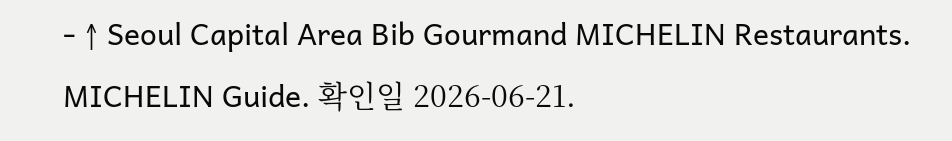- ↑ Seoul Capital Area Bib Gourmand MICHELIN Restaurants. MICHELIN Guide. 확인일 2026-06-21.